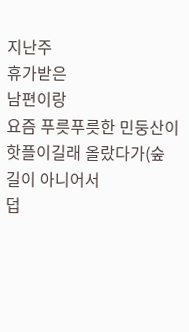지난주
휴가받은
남편이랑
요즘 푸릇푸릇한 민둥산이
핫플이길래 올랐다가(숲길이 아니어서
덥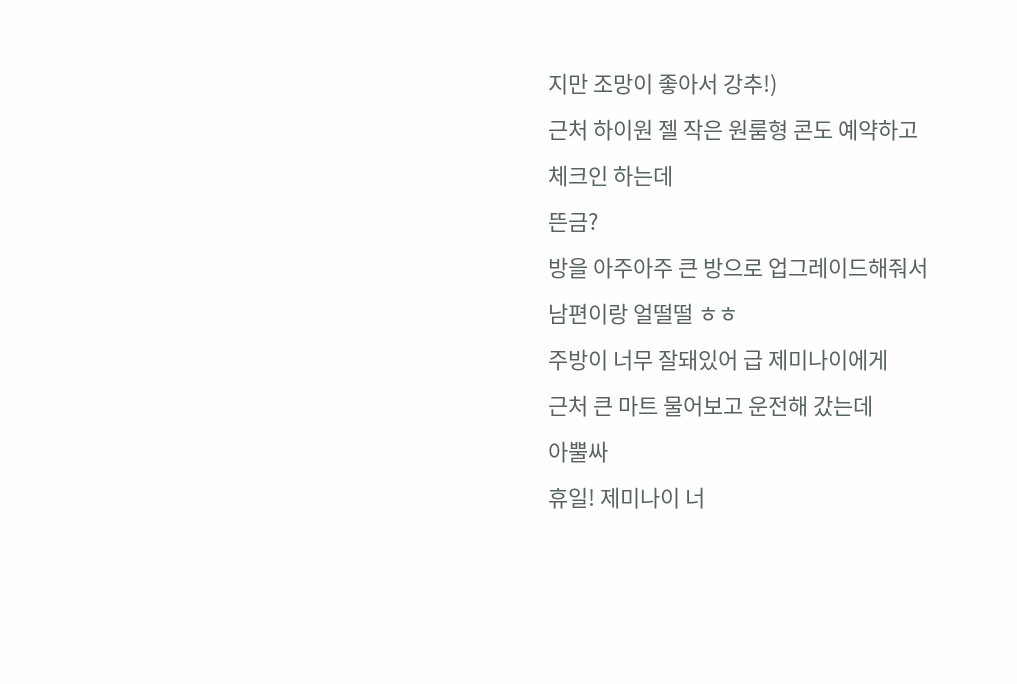지만 조망이 좋아서 강추!)
근처 하이원 젤 작은 원룸형 콘도 예약하고
체크인 하는데
뜬금?
방을 아주아주 큰 방으로 업그레이드해줘서
남편이랑 얼떨떨 ㅎㅎ
주방이 너무 잘돼있어 급 제미나이에게
근처 큰 마트 물어보고 운전해 갔는데
아뿔싸
휴일! 제미나이 너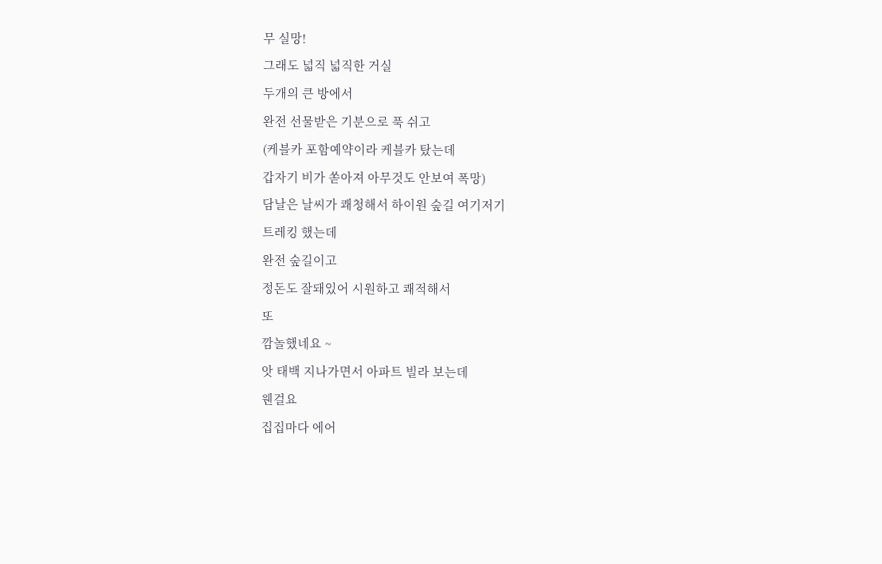무 실망!
그래도 넓직 넓직한 거실
두개의 큰 방에서
완전 선물받은 기분으로 푹 쉬고
(케블카 포함예약이라 케블카 탔는데
갑자기 비가 쏟아져 아무것도 안보여 폭망)
담날은 날씨가 쾌청해서 하이원 숲길 여기저기
트레킹 했는데
완전 숲길이고
정돈도 잘돼있어 시원하고 쾌적해서
또
깜놀했네요 ~
앗 태백 지나가면서 아파트 빌라 보는데
웬걸요
집집마다 에어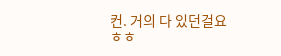컨. 거의 다 있던걸요 ㅎㅎ